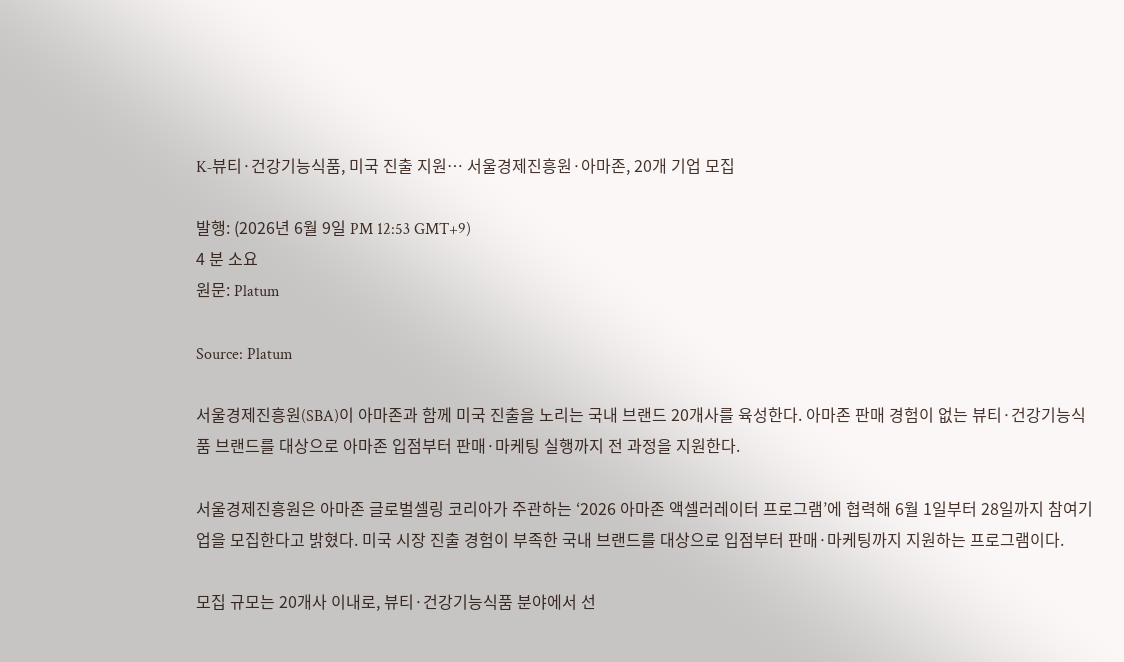K‑뷰티·건강기능식품, 미국 진출 지원… 서울경제진흥원·아마존, 20개 기업 모집

발행: (2026년 6월 9일 PM 12:53 GMT+9)
4 분 소요
원문: Platum

Source: Platum

서울경제진흥원(SBA)이 아마존과 함께 미국 진출을 노리는 국내 브랜드 20개사를 육성한다. 아마존 판매 경험이 없는 뷰티·건강기능식품 브랜드를 대상으로 아마존 입점부터 판매·마케팅 실행까지 전 과정을 지원한다.

서울경제진흥원은 아마존 글로벌셀링 코리아가 주관하는 ‘2026 아마존 액셀러레이터 프로그램’에 협력해 6월 1일부터 28일까지 참여기업을 모집한다고 밝혔다. 미국 시장 진출 경험이 부족한 국내 브랜드를 대상으로 입점부터 판매·마케팅까지 지원하는 프로그램이다.

모집 규모는 20개사 이내로, 뷰티·건강기능식품 분야에서 선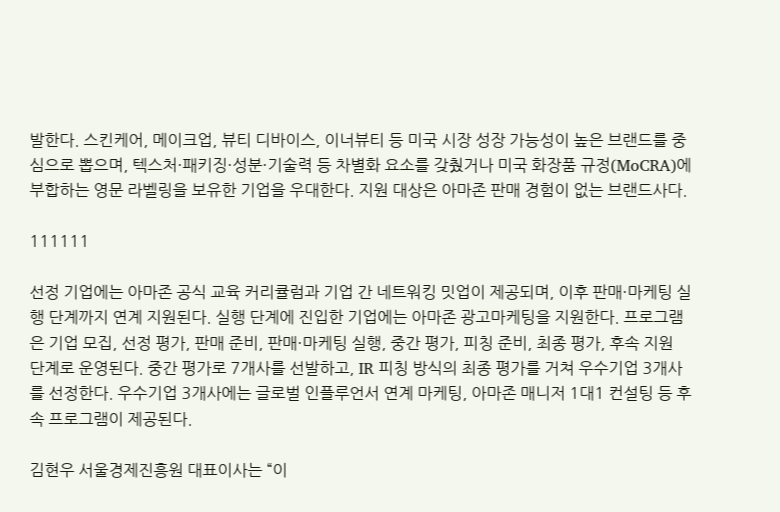발한다. 스킨케어, 메이크업, 뷰티 디바이스, 이너뷰티 등 미국 시장 성장 가능성이 높은 브랜드를 중심으로 뽑으며, 텍스처·패키징·성분·기술력 등 차별화 요소를 갖췄거나 미국 화장품 규정(MoCRA)에 부합하는 영문 라벨링을 보유한 기업을 우대한다. 지원 대상은 아마존 판매 경험이 없는 브랜드사다.

111111

선정 기업에는 아마존 공식 교육 커리큘럼과 기업 간 네트워킹 밋업이 제공되며, 이후 판매·마케팅 실행 단계까지 연계 지원된다. 실행 단계에 진입한 기업에는 아마존 광고마케팅을 지원한다. 프로그램은 기업 모집, 선정 평가, 판매 준비, 판매·마케팅 실행, 중간 평가, 피칭 준비, 최종 평가, 후속 지원 단계로 운영된다. 중간 평가로 7개사를 선발하고, IR 피칭 방식의 최종 평가를 거쳐 우수기업 3개사를 선정한다. 우수기업 3개사에는 글로벌 인플루언서 연계 마케팅, 아마존 매니저 1대1 컨설팅 등 후속 프로그램이 제공된다.

김현우 서울경제진흥원 대표이사는 “이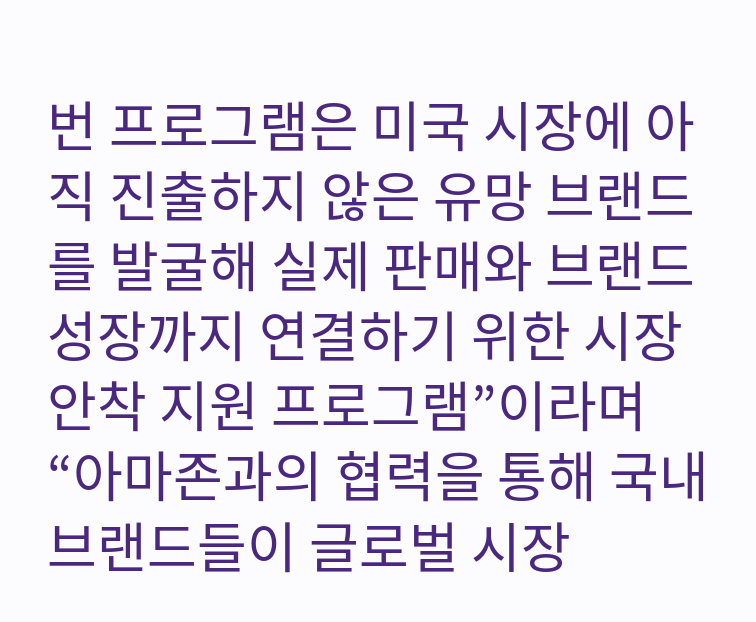번 프로그램은 미국 시장에 아직 진출하지 않은 유망 브랜드를 발굴해 실제 판매와 브랜드 성장까지 연결하기 위한 시장 안착 지원 프로그램”이라며 “아마존과의 협력을 통해 국내 브랜드들이 글로벌 시장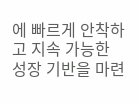에 빠르게 안착하고 지속 가능한 성장 기반을 마련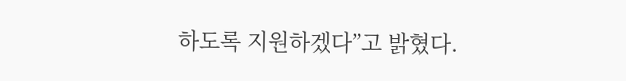하도록 지원하겠다”고 밝혔다.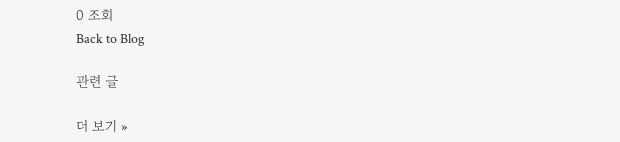0 조회
Back to Blog

관련 글

더 보기 »